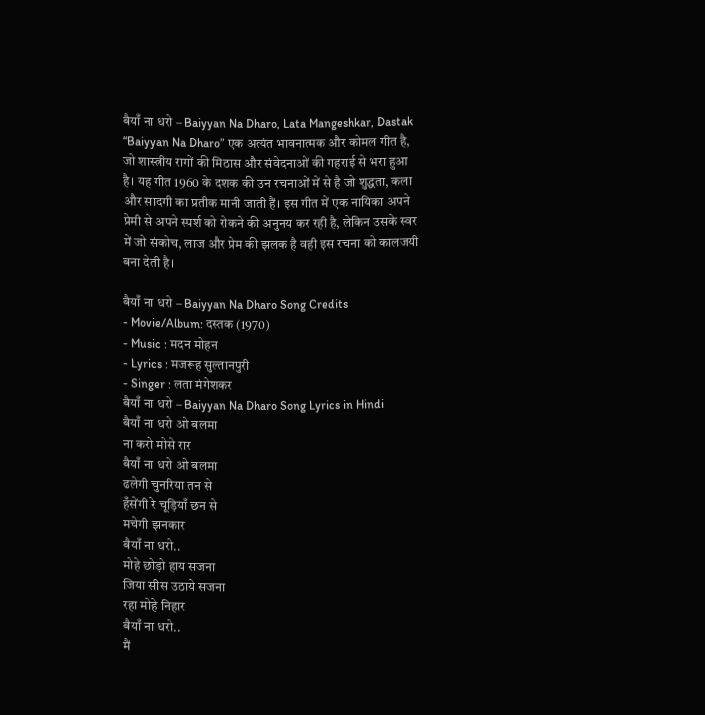बैयाँ ना धरो – Baiyyan Na Dharo, Lata Mangeshkar, Dastak
“Baiyyan Na Dharo” एक अत्यंत भावनात्मक और कोमल गीत है, जो शास्त्रीय रागों की मिठास और संवेदनाओं की गहराई से भरा हुआ है। यह गीत 1960 के दशक की उन रचनाओं में से है जो शुद्धता, कला और सादगी का प्रतीक मानी जाती हैं। इस गीत में एक नायिका अपने प्रेमी से अपने स्पर्श को रोकने की अनुनय कर रही है, लेकिन उसके स्वर में जो संकोच, लाज और प्रेम की झलक है वही इस रचना को कालजयी बना देती है।

बैयाँ ना धरो – Baiyyan Na Dharo Song Credits
- Movie/Album: दस्तक (1970)
- Music : मदन मोहन
- Lyrics : मजरूह सुल्तानपुरी
- Singer : लता मंगेशकर
बैयाँ ना धरो – Baiyyan Na Dharo Song Lyrics in Hindi
बैयाँ ना धरो ओ बलमा
ना करो मोसे रार
बैयाँ ना धरो ओ बलमा
ढलेगी चुनरिया तन से
हँसेंगी रे चूड़ियाँ छन से
मचेगी झनकार
बैयाँ ना धरो..
मोहे छोड़ो हाय सजना
जिया सीस उठाये सजना
रहा मोहे निहार
बैयाँ ना धरो..
मैं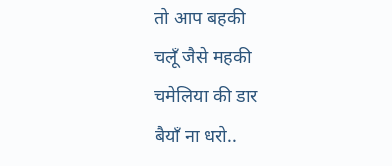तो आप बहकी
चलूँ जैसे महकी
चमेलिया की डार
बैयाँ ना धरो..